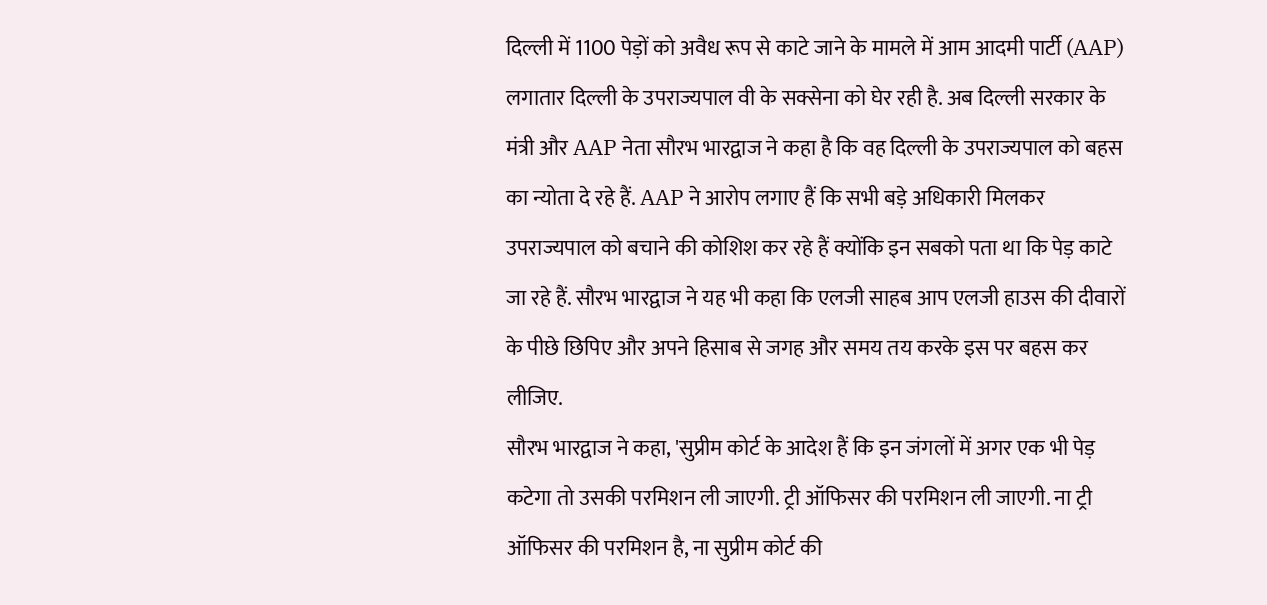दिल्ली में 1100 पेड़ों को अवैध रूप से काटे जाने के मामले में आम आदमी पार्टी (AAP) लगातार दिल्ली के उपराज्यपाल वी के सक्सेना को घेर रही है. अब दिल्ली सरकार के मंत्री और AAP नेता सौरभ भारद्वाज ने कहा है कि वह दिल्ली के उपराज्यपाल को बहस का न्योता दे रहे हैं. AAP ने आरोप लगाए हैं कि सभी बड़े अधिकारी मिलकर उपराज्यपाल को बचाने की कोशिश कर रहे हैं क्योंकि इन सबको पता था कि पेड़ काटे जा रहे हैं. सौरभ भारद्वाज ने यह भी कहा कि एलजी साहब आप एलजी हाउस की दीवारों के पीछे छिपिए और अपने हिसाब से जगह और समय तय करके इस पर बहस कर लीजिए.
सौरभ भारद्वाज ने कहा, 'सुप्रीम कोर्ट के आदेश हैं कि इन जंगलों में अगर एक भी पेड़ कटेगा तो उसकी परमिशन ली जाएगी. ट्री ऑफिसर की परमिशन ली जाएगी. ना ट्री ऑफिसर की परमिशन है, ना सुप्रीम कोर्ट की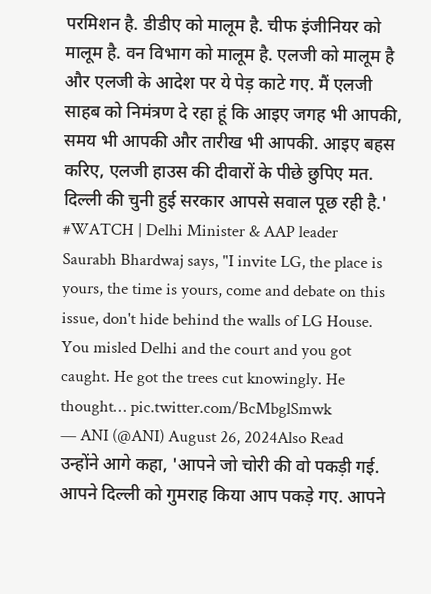परमिशन है. डीडीए को मालूम है. चीफ इंजीनियर को मालूम है. वन विभाग को मालूम है. एलजी को मालूम है और एलजी के आदेश पर ये पेड़ काटे गए. मैं एलजी साहब को निमंत्रण दे रहा हूं कि आइए जगह भी आपकी, समय भी आपकी और तारीख भी आपकी. आइए बहस करिए, एलजी हाउस की दीवारों के पीछे छुपिए मत. दिल्ली की चुनी हुई सरकार आपसे सवाल पूछ रही है.'
#WATCH | Delhi Minister & AAP leader Saurabh Bhardwaj says, "I invite LG, the place is yours, the time is yours, come and debate on this issue, don't hide behind the walls of LG House. You misled Delhi and the court and you got caught. He got the trees cut knowingly. He thought… pic.twitter.com/BcMbglSmwk
— ANI (@ANI) August 26, 2024Also Read
उन्होंने आगे कहा, 'आपने जो चोरी की वो पकड़ी गई. आपने दिल्ली को गुमराह किया आप पकड़े गए. आपने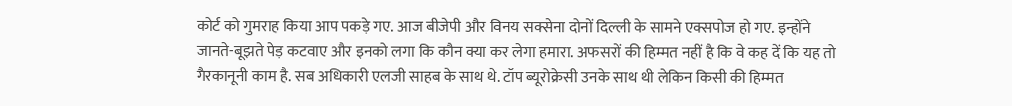कोर्ट को गुमराह किया आप पकड़े गए. आज बीजेपी और विनय सक्सेना दोनों दिल्ली के सामने एक्सपोज हो गए. इन्होंने जानते-बूझते पेड़ कटवाए और इनको लगा कि कौन क्या कर लेगा हमारा. अफसरों की हिम्मत नहीं है कि वे कह दें कि यह तो गैरकानूनी काम है. सब अधिकारी एलजी साहब के साथ थे. टॉप ब्यूरोक्रेसी उनके साथ थी लेकिन किसी की हिम्मत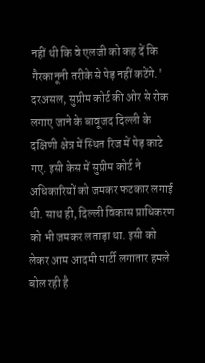नहीं थी कि वे एलजी को कह दें कि गैरकानूनी तरीके से पेड़ नहीं कटेंगे.'
दरअसल, सुप्रीम कोर्ट की ओर से रोक लगाए जाने के बावूजद दिल्ली के दक्षिणी क्षेत्र में स्थित रिज में पेड़ काटे गए. इसी केस में सुप्रीम कोर्ट ने अधिकारियों को जमकर फटकार लगाई थी. साथ ही, दिल्ली विकास प्राधिकरण को भी जमकर लताड़ा था. इसी को लेकर आम आदमी पार्टी लगातार हमले बोल रही है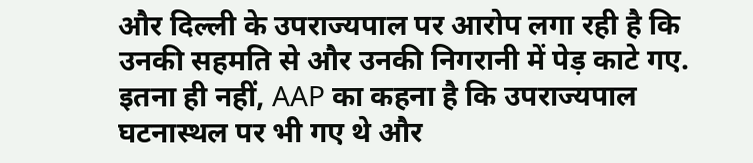और दिल्ली के उपराज्यपाल पर आरोप लगा रही है कि उनकी सहमति से और उनकी निगरानी में पेड़ काटे गए. इतना ही नहीं, AAP का कहना है कि उपराज्यपाल घटनास्थल पर भी गए थे और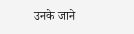उनके जाने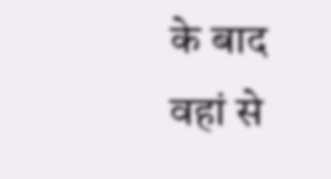के बाद वहां से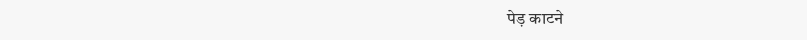पेड़ काटने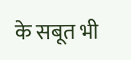के सबूत भी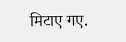मिटाए गए.